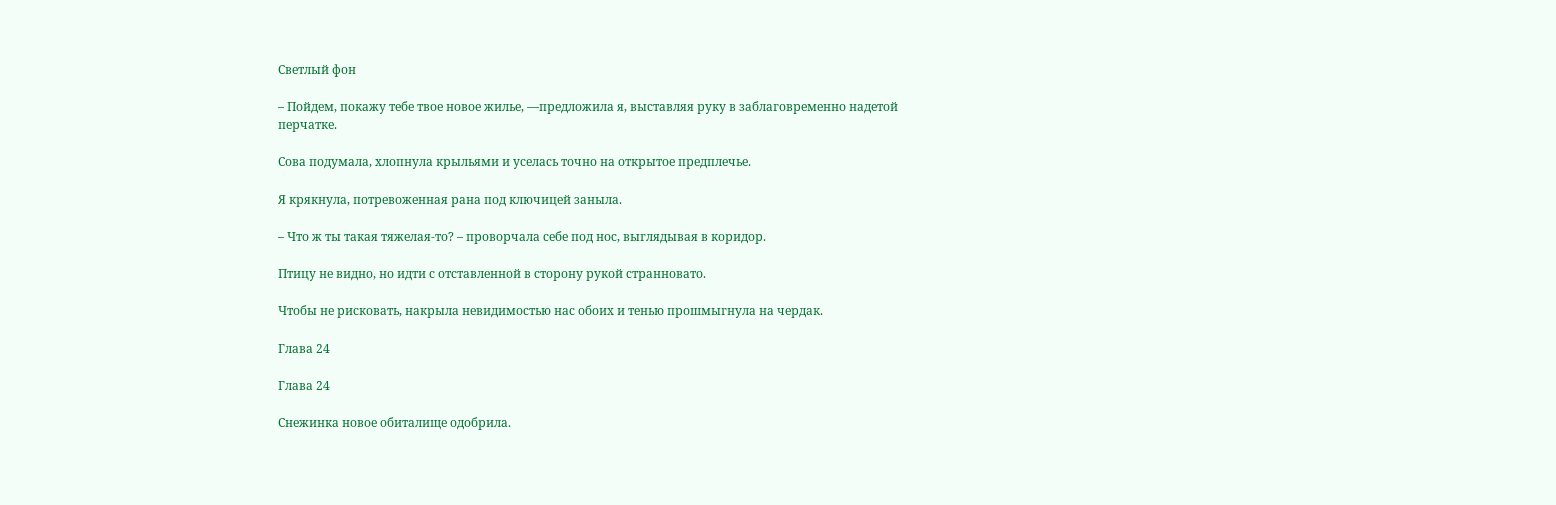Светлый фон

– Пойдем, покажу тебе твое новое жилье, —предложила я, выставляя руку в заблаговременно надетой перчатке.

Сова подумала, хлопнула крыльями и уселась точно на открытое предплечье.

Я крякнула, потревоженная рана под ключицей заныла.

– Что ж ты такая тяжелая-то? – проворчала себе под нос, выглядывая в коридор.

Птицу не видно, но идти с отставленной в сторону рукой странновато.

Чтобы не рисковать, накрыла невидимостью нас обоих и тенью прошмыгнула на чердак.

Глава 24

Глава 24

Снежинка новое обиталище одобрила.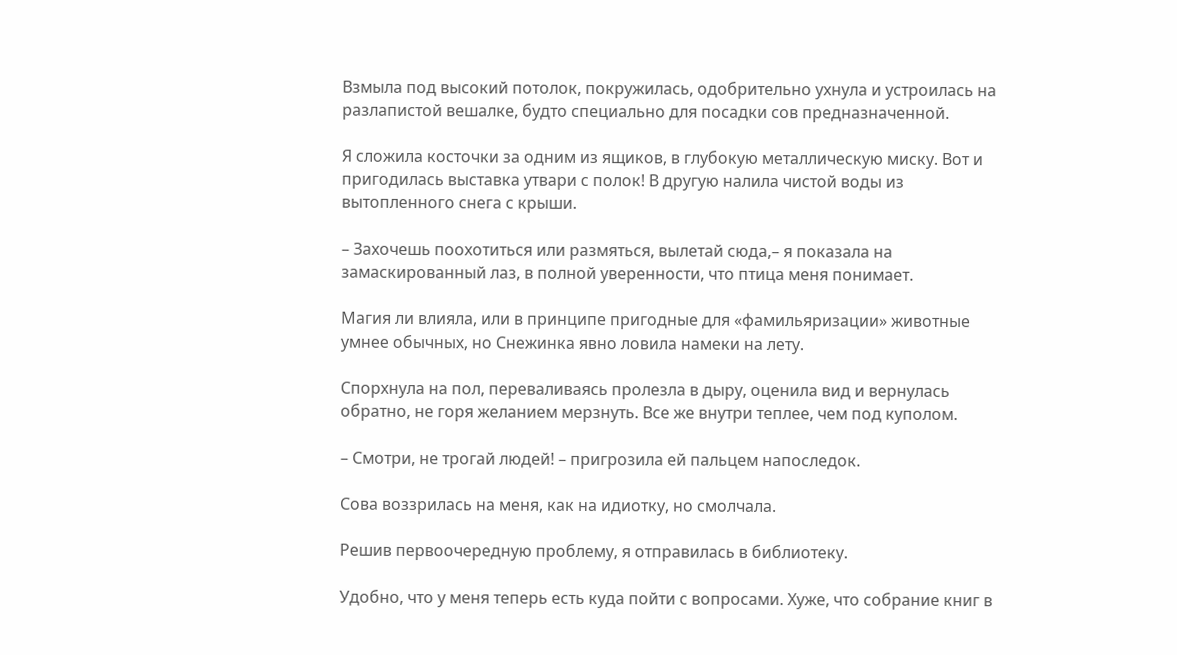Взмыла под высокий потолок, покружилась, одобрительно ухнула и устроилась на разлапистой вешалке, будто специально для посадки сов предназначенной.

Я сложила косточки за одним из ящиков, в глубокую металлическую миску. Вот и пригодилась выставка утвари с полок! В другую налила чистой воды из вытопленного снега с крыши.

– Захочешь поохотиться или размяться, вылетай сюда,– я показала на замаскированный лаз, в полной уверенности, что птица меня понимает.

Магия ли влияла, или в принципе пригодные для «фамильяризации» животные умнее обычных, но Снежинка явно ловила намеки на лету.

Спорхнула на пол, переваливаясь пролезла в дыру, оценила вид и вернулась обратно, не горя желанием мерзнуть. Все же внутри теплее, чем под куполом.

– Смотри, не трогай людей! – пригрозила ей пальцем напоследок.

Сова воззрилась на меня, как на идиотку, но смолчала.

Решив первоочередную проблему, я отправилась в библиотеку.

Удобно, что у меня теперь есть куда пойти с вопросами. Хуже, что собрание книг в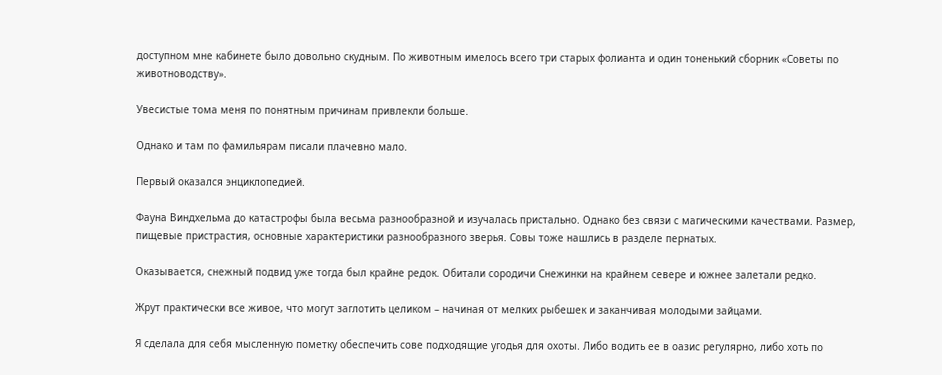доступном мне кабинете было довольно скудным. По животным имелось всего три старых фолианта и один тоненький сборник «Советы по животноводству».

Увесистые тома меня по понятным причинам привлекли больше.

Однако и там по фамильярам писали плачевно мало.

Первый оказался энциклопедией.

Фауна Виндхельма до катастрофы была весьма разнообразной и изучалась пристально. Однако без связи с магическими качествами. Размер, пищевые пристрастия, основные характеристики разнообразного зверья. Совы тоже нашлись в разделе пернатых.

Оказывается, снежный подвид уже тогда был крайне редок. Обитали сородичи Снежинки на крайнем севере и южнее залетали редко.

Жрут практически все живое, что могут заглотить целиком – начиная от мелких рыбешек и заканчивая молодыми зайцами.

Я сделала для себя мысленную пометку обеспечить сове подходящие угодья для охоты. Либо водить ее в оазис регулярно, либо хоть по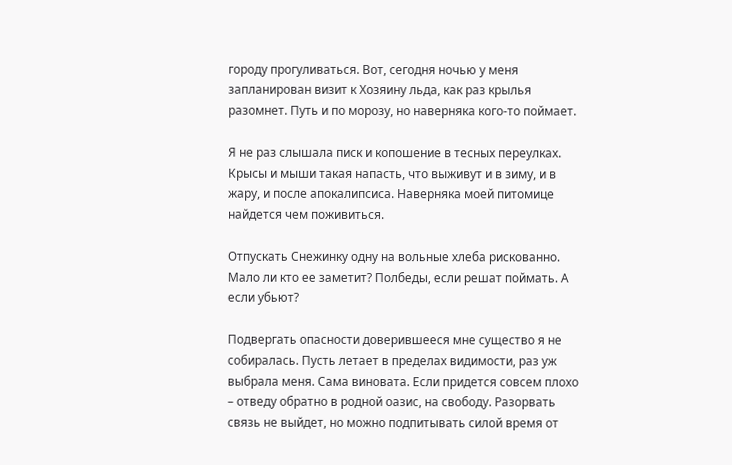городу прогуливаться. Вот, сегодня ночью у меня запланирован визит к Хозяину льда, как раз крылья разомнет. Путь и по морозу, но наверняка кого-то поймает.

Я не раз слышала писк и копошение в тесных переулках. Крысы и мыши такая напасть, что выживут и в зиму, и в жару, и после апокалипсиса. Наверняка моей питомице найдется чем поживиться.

Отпускать Снежинку одну на вольные хлеба рискованно. Мало ли кто ее заметит? Полбеды, если решат поймать. А если убьют?

Подвергать опасности доверившееся мне существо я не собиралась. Пусть летает в пределах видимости, раз уж выбрала меня. Сама виновата. Если придется совсем плохо – отведу обратно в родной оазис, на свободу. Разорвать связь не выйдет, но можно подпитывать силой время от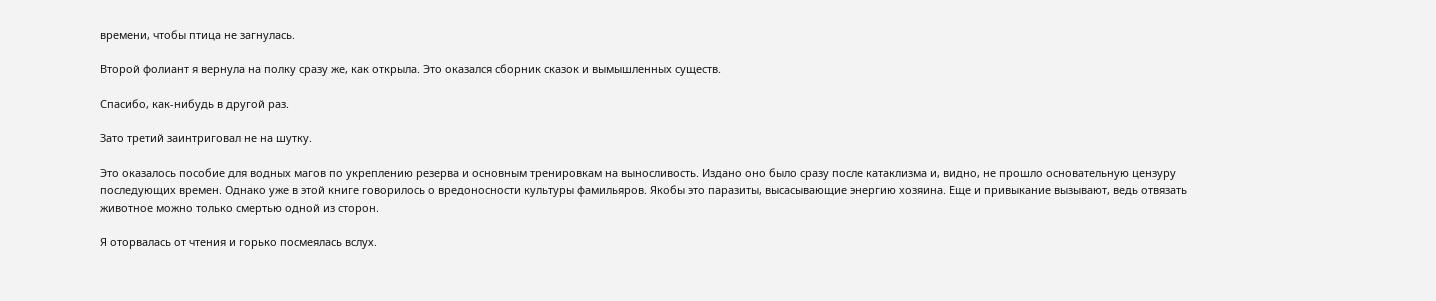времени, чтобы птица не загнулась.

Второй фолиант я вернула на полку сразу же, как открыла. Это оказался сборник сказок и вымышленных существ.

Спасибо, как-нибудь в другой раз.

Зато третий заинтриговал не на шутку.

Это оказалось пособие для водных магов по укреплению резерва и основным тренировкам на выносливость. Издано оно было сразу после катаклизма и, видно, не прошло основательную цензуру последующих времен. Однако уже в этой книге говорилось о вредоносности культуры фамильяров. Якобы это паразиты, высасывающие энергию хозяина. Еще и привыкание вызывают, ведь отвязать животное можно только смертью одной из сторон.

Я оторвалась от чтения и горько посмеялась вслух.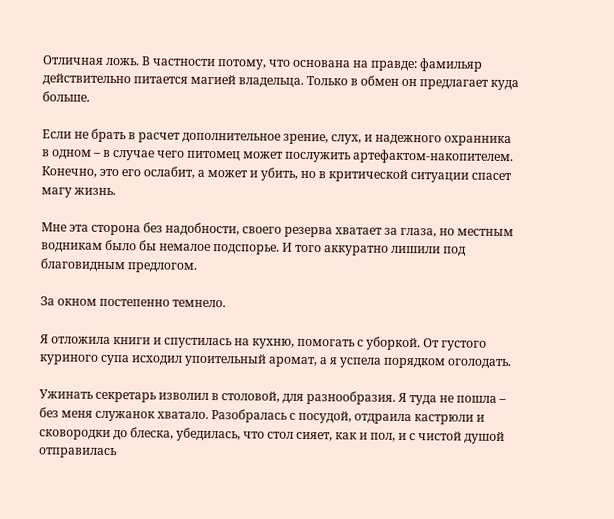Отличная ложь. В частности потому, что основана на правде: фамильяр действительно питается магией владельца. Только в обмен он предлагает куда больше.

Если не брать в расчет дополнительное зрение, слух, и надежного охранника в одном – в случае чего питомец может послужить артефактом-накопителем. Конечно, это его ослабит, а может и убить, но в критической ситуации спасет магу жизнь.

Мне эта сторона без надобности, своего резерва хватает за глаза, но местным водникам было бы немалое подспорье. И того аккуратно лишили под благовидным предлогом.

За окном постепенно темнело.

Я отложила книги и спустилась на кухню, помогать с уборкой. От густого куриного супа исходил упоительный аромат, а я успела порядком оголодать.

Ужинать секретарь изволил в столовой, для разнообразия. Я туда не пошла – без меня служанок хватало. Разобралась с посудой, отдраила кастрюли и сковородки до блеска, убедилась, что стол сияет, как и пол, и с чистой душой отправилась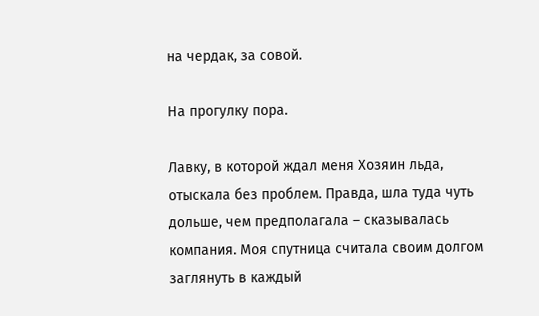на чердак, за совой.

На прогулку пора.

Лавку, в которой ждал меня Хозяин льда, отыскала без проблем. Правда, шла туда чуть дольше, чем предполагала – сказывалась компания. Моя спутница считала своим долгом заглянуть в каждый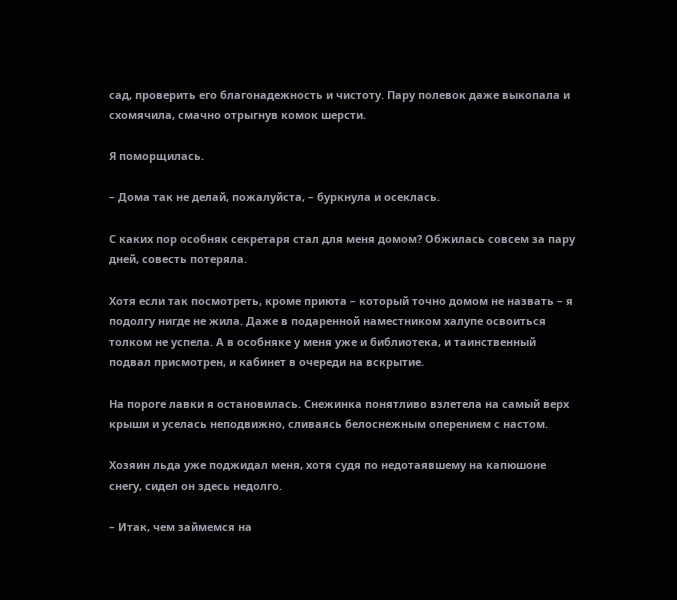сад, проверить его благонадежность и чистоту. Пару полевок даже выкопала и схомячила, смачно отрыгнув комок шерсти.

Я поморщилась.

– Дома так не делай, пожалуйста, – буркнула и осеклась.

С каких пор особняк секретаря стал для меня домом? Обжилась совсем за пару дней, совесть потеряла.

Хотя если так посмотреть, кроме приюта – который точно домом не назвать – я подолгу нигде не жила. Даже в подаренной наместником халупе освоиться толком не успела. А в особняке у меня уже и библиотека, и таинственный подвал присмотрен, и кабинет в очереди на вскрытие.

На пороге лавки я остановилась. Снежинка понятливо взлетела на самый верх крыши и уселась неподвижно, сливаясь белоснежным оперением с настом.

Хозяин льда уже поджидал меня, хотя судя по недотаявшему на капюшоне снегу, сидел он здесь недолго.

– Итак, чем займемся на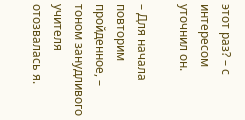этот раз? – с интересом уточнил он.

– Для начала повторим пройденное, – тоном занудливого учителя отозвалась я.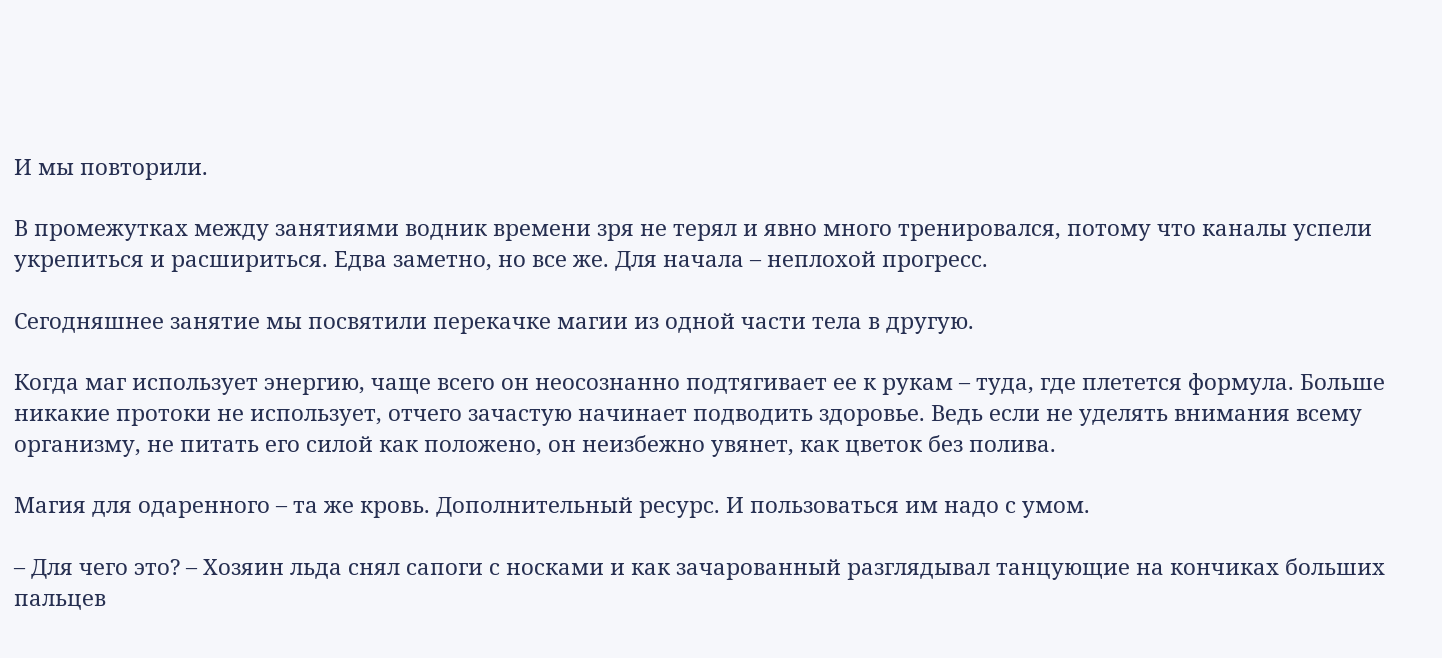И мы повторили.

В промежутках между занятиями водник времени зря не терял и явно много тренировался, потому что каналы успели укрепиться и расшириться. Едва заметно, но все же. Для начала – неплохой прогресс.

Сегодняшнее занятие мы посвятили перекачке магии из одной части тела в другую.

Когда маг использует энергию, чаще всего он неосознанно подтягивает ее к рукам – туда, где плетется формула. Больше никакие протоки не использует, отчего зачастую начинает подводить здоровье. Ведь если не уделять внимания всему организму, не питать его силой как положено, он неизбежно увянет, как цветок без полива.

Магия для одаренного – та же кровь. Дополнительный ресурс. И пользоваться им надо с умом.

– Для чего это? – Хозяин льда снял сапоги с носками и как зачарованный разглядывал танцующие на кончиках больших пальцев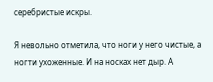серебристые искры.

Я невольно отметила, что ноги у него чистые, а ногти ухоженные. И на носках нет дыр. А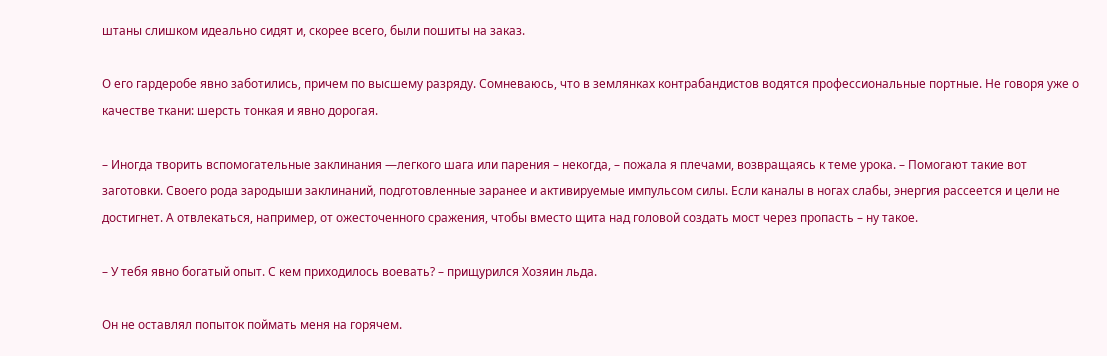штаны слишком идеально сидят и, скорее всего, были пошиты на заказ.

О его гардеробе явно заботились, причем по высшему разряду. Сомневаюсь, что в землянках контрабандистов водятся профессиональные портные. Не говоря уже о качестве ткани: шерсть тонкая и явно дорогая.

– Иногда творить вспомогательные заклинания —легкого шага или парения – некогда, – пожала я плечами, возвращаясь к теме урока. – Помогают такие вот заготовки. Своего рода зародыши заклинаний, подготовленные заранее и активируемые импульсом силы. Если каналы в ногах слабы, энергия рассеется и цели не достигнет. А отвлекаться, например, от ожесточенного сражения, чтобы вместо щита над головой создать мост через пропасть – ну такое.

– У тебя явно богатый опыт. С кем приходилось воевать? – прищурился Хозяин льда.

Он не оставлял попыток поймать меня на горячем.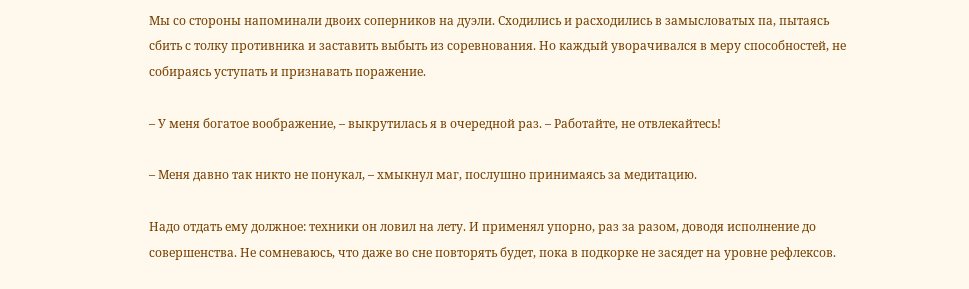Мы со стороны напоминали двоих соперников на дуэли. Сходились и расходились в замысловатых па, пытаясь сбить с толку противника и заставить выбыть из соревнования. Но каждый уворачивался в меру способностей, не собираясь уступать и признавать поражение.

– У меня богатое воображение, – выкрутилась я в очередной раз. – Работайте, не отвлекайтесь!

– Меня давно так никто не понукал, – хмыкнул маг, послушно принимаясь за медитацию.

Надо отдать ему должное: техники он ловил на лету. И применял упорно, раз за разом, доводя исполнение до совершенства. Не сомневаюсь, что даже во сне повторять будет, пока в подкорке не засядет на уровне рефлексов.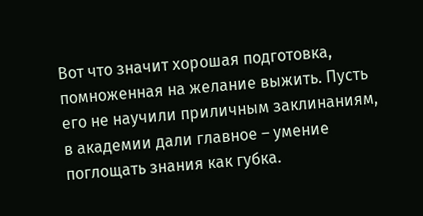Вот что значит хорошая подготовка, помноженная на желание выжить. Пусть его не научили приличным заклинаниям, в академии дали главное – умение поглощать знания как губка.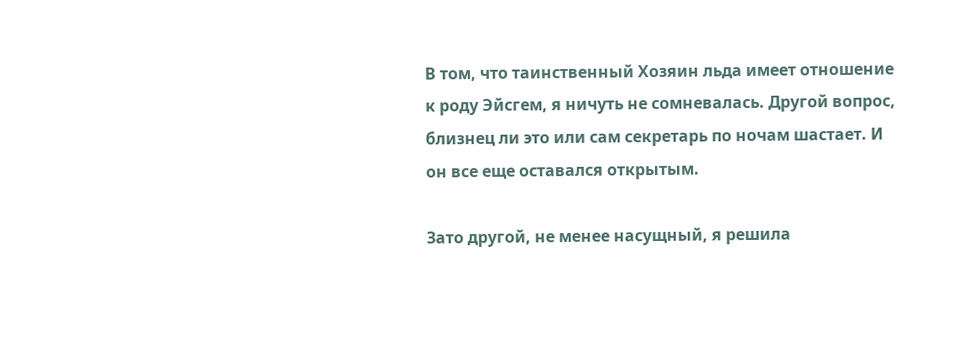В том, что таинственный Хозяин льда имеет отношение к роду Эйсгем, я ничуть не сомневалась. Другой вопрос, близнец ли это или сам секретарь по ночам шастает. И он все еще оставался открытым.

Зато другой, не менее насущный, я решила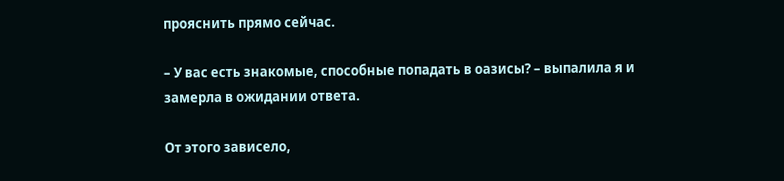прояснить прямо сейчас.

– У вас есть знакомые, способные попадать в оазисы? – выпалила я и замерла в ожидании ответа.

От этого зависело,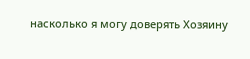насколько я могу доверять Хозяину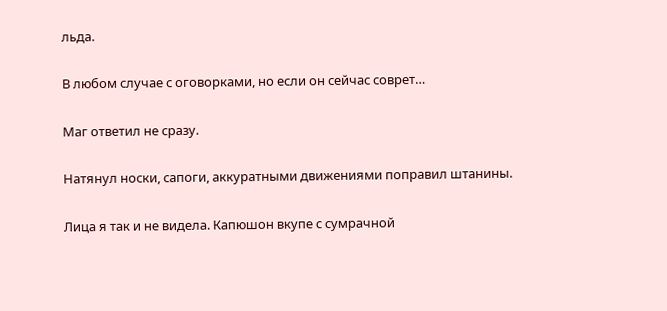льда.

В любом случае с оговорками, но если он сейчас соврет…

Маг ответил не сразу.

Натянул носки, сапоги, аккуратными движениями поправил штанины.

Лица я так и не видела. Капюшон вкупе с сумрачной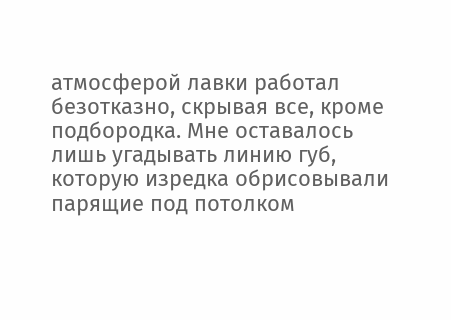атмосферой лавки работал безотказно, скрывая все, кроме подбородка. Мне оставалось лишь угадывать линию губ, которую изредка обрисовывали парящие под потолком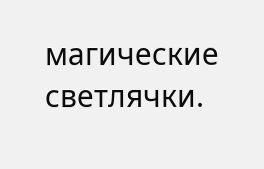магические светлячки.